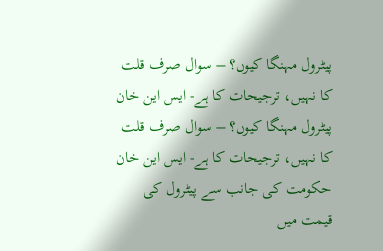پیٹرول مہنگا کیوں؟ – سوال صرف قلت کا نہیں، ترجیحات کا ہے- ایس این خان
پیٹرول مہنگا کیوں؟ – سوال صرف قلت کا نہیں، ترجیحات کا ہے- ایس این خان
حکومت کی جانب سے پیٹرول کی قیمت میں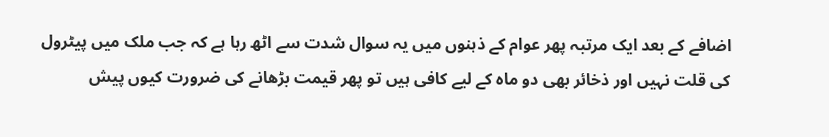اضافے کے بعد ایک مرتبہ پھر عوام کے ذہنوں میں یہ سوال شدت سے اٹھ رہا ہے کہ جب ملک میں پیٹرول کی قلت نہیں اور ذخائر بھی دو ماہ کے لیے کافی ہیں تو پھر قیمت بڑھانے کی ضرورت کیوں پیش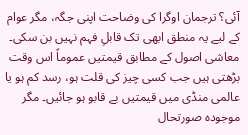آئی؟ ترجمان اوگرا کی وضاحت اپنی جگہ، مگر عوام کے لیے یہ منطق ابھی تک قابلِ فہم نہیں بن سکی۔
معاشی اصول کے مطابق قیمتیں عموماً اس وقت بڑھتی ہیں جب کسی چیز کی قلت ہو، رسد کم ہو یا عالمی منڈی میں قیمتیں بے قابو ہو جائیں۔ مگر موجودہ صورتحال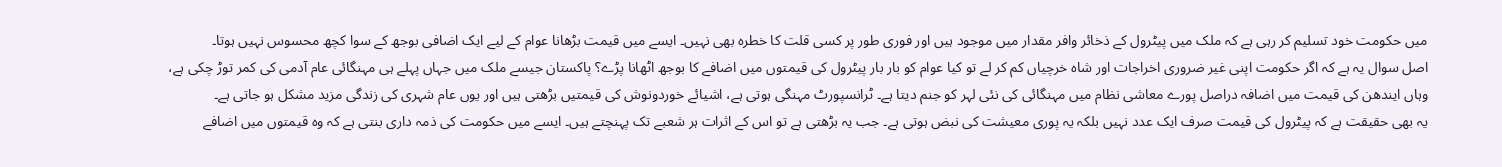میں حکومت خود تسلیم کر رہی ہے کہ ملک میں پیٹرول کے ذخائر وافر مقدار میں موجود ہیں اور فوری طور پر کسی قلت کا خطرہ بھی نہیں۔ ایسے میں قیمت بڑھانا عوام کے لیے ایک اضافی بوجھ کے سوا کچھ محسوس نہیں ہوتا۔
اصل سوال یہ ہے کہ اگر حکومت اپنی غیر ضروری اخراجات اور شاہ خرچیاں کم کر لے تو کیا عوام کو بار بار پیٹرول کی قیمتوں میں اضافے کا بوجھ اٹھانا پڑے؟ پاکستان جیسے ملک میں جہاں پہلے ہی مہنگائی عام آدمی کی کمر توڑ چکی ہے، وہاں ایندھن کی قیمت میں اضافہ دراصل پورے معاشی نظام میں مہنگائی کی نئی لہر کو جنم دیتا ہے۔ ٹرانسپورٹ مہنگی ہوتی ہے، اشیائے خوردونوش کی قیمتیں بڑھتی ہیں اور یوں عام شہری کی زندگی مزید مشکل ہو جاتی ہے۔
یہ بھی حقیقت ہے کہ پیٹرول کی قیمت صرف ایک عدد نہیں بلکہ یہ پوری معیشت کی نبض ہوتی ہے۔ جب یہ بڑھتی ہے تو اس کے اثرات ہر شعبے تک پہنچتے ہیں۔ ایسے میں حکومت کی ذمہ داری بنتی ہے کہ وہ قیمتوں میں اضافے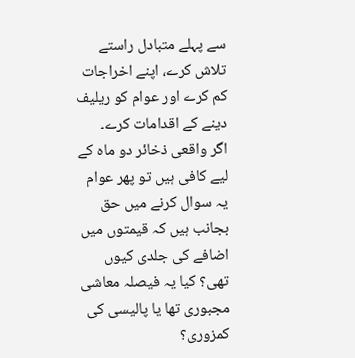سے پہلے متبادل راستے تلاش کرے، اپنے اخراجات کم کرے اور عوام کو ریلیف دینے کے اقدامات کرے۔
اگر واقعی ذخائر دو ماہ کے لیے کافی ہیں تو پھر عوام یہ سوال کرنے میں حق بجانب ہیں کہ قیمتوں میں اضافے کی جلدی کیوں تھی؟ کیا یہ فیصلہ معاشی مجبوری تھا یا پالیسی کی کمزوری؟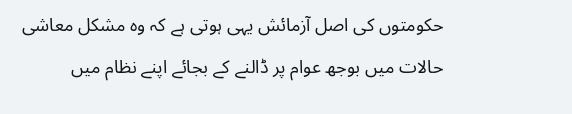حکومتوں کی اصل آزمائش یہی ہوتی ہے کہ وہ مشکل معاشی حالات میں بوجھ عوام پر ڈالنے کے بجائے اپنے نظام میں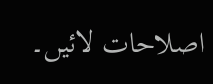اصلاحات لائیں۔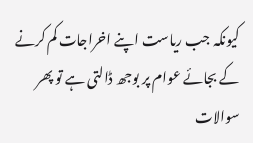کیونکہ جب ریاست اپنے اخراجات کم کرنے کے بجائے عوام پر بوجھ ڈالتی ہے تو پھر سوالات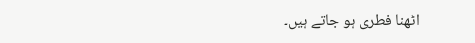اٹھنا فطری ہو جاتے ہیں۔